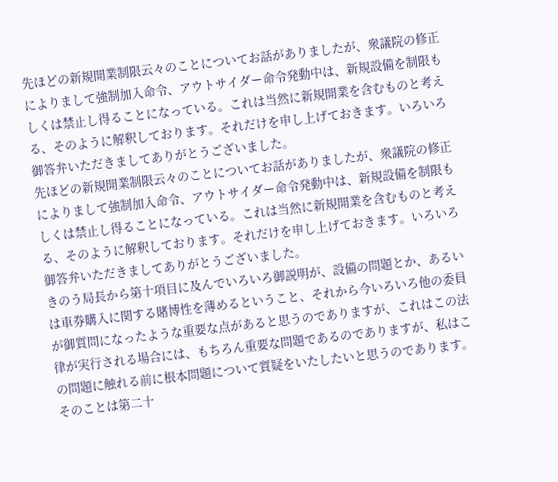先ほどの新規開業制限云々のことについてお話がありましたが、衆議院の修正によりまして強制加入命令、アウトサイダー命令発動中は、新規設備を制限もしくは禁止し得ることになっている。これは当然に新規開業を含むものと考える、そのように解釈しております。それだけを申し上げておきます。いろいろ御答弁いただきましてありがとうございました。
先ほどの新規開業制限云々のことについてお話がありましたが、衆議院の修正によりまして強制加入命令、アウトサイダー命令発動中は、新規設備を制限もしくは禁止し得ることになっている。これは当然に新規開業を含むものと考える、そのように解釈しております。それだけを申し上げておきます。いろいろ御答弁いただきましてありがとうございました。
きのう局長から第十項目に及んでいろいろ御説明が、設備の問題とか、あるいは車券購入に関する賭博性を薄めるということ、それから今いろいろ他の委員が御質問になったような重要な点があると思うのでありますが、これはこの法律が実行される場合には、もちろん重要な問題であるのでありますが、私はこの問題に触れる前に根本問題について質疑をいたしたいと思うのであります。そのことは第二十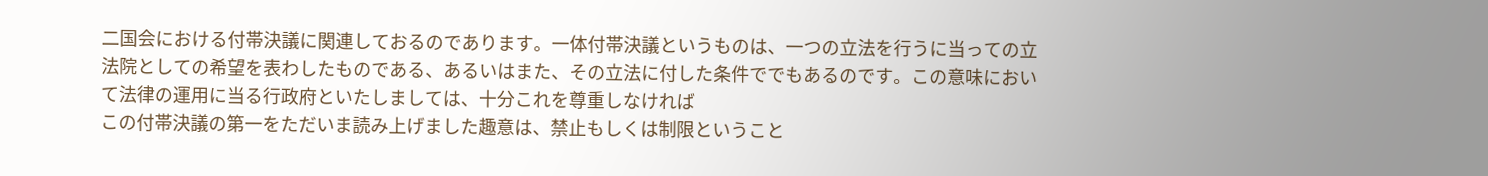二国会における付帯決議に関連しておるのであります。一体付帯決議というものは、一つの立法を行うに当っての立法院としての希望を表わしたものである、あるいはまた、その立法に付した条件ででもあるのです。この意味において法律の運用に当る行政府といたしましては、十分これを尊重しなければ
この付帯決議の第一をただいま読み上げました趣意は、禁止もしくは制限ということ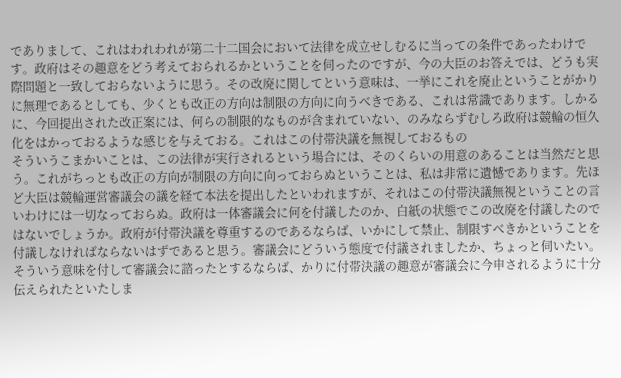でありまして、これはわれわれが第二十二国会において法律を成立せしむるに当っての条件であったわけです。政府はその趣意をどう考えておられるかということを伺ったのですが、今の大臣のお答えでは、どうも実際問題と一致しておらないように思う。その改廃に関してという意味は、一挙にこれを廃止ということがかりに無理であるとしても、少くとも改正の方向は制限の方向に向うべきである、これは常識であります。しかるに、今回提出された改正案には、何らの制限的なものが含まれていない、のみならずむしろ政府は競輪の恒久化をはかっておるような感じを与えておる。これはこの付帯決議を無視しておるもの
そういうこまかいことは、この法律が実行されるという場合には、そのくらいの用意のあることは当然だと思う。これがちっとも改正の方向が制限の方向に向っておらぬということは、私は非常に遺憾であります。先ほど大臣は競輪運営審議会の議を経て本法を提出したといわれますが、それはこの付帯決議無視ということの言いわけには一切なっておらぬ。政府は一体審議会に何を付議したのか、白紙の状態でこの改廃を付議したのではないでしょうか。政府が付帯決議を尊重するのであるならば、いかにして禁止、制限すべきかということを付議しなければならないはずであると思う。審議会にどういう態度で付議されましたか、ちょっと伺いたい。
そういう意味を付して審議会に諮ったとするならば、かりに付帯決議の趣意が審議会に今申されるように十分伝えられたといたしま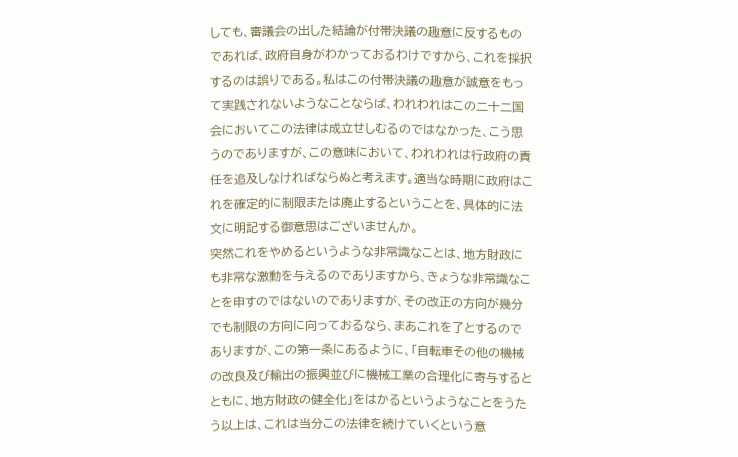しても、審議会の出した結論が付帯決議の趣意に反するものであれば、政府自身がわかっておるわけですから、これを採択するのは誤りである。私はこの付帯決議の趣意が誠意をもって実践されないようなことならば、われわれはこの二十二国会においてこの法律は成立せしむるのではなかった、こう思うのでありますが、この意味において、われわれは行政府の責任を追及しなければならぬと考えます。適当な時期に政府はこれを確定的に制限または廃止するということを、具体的に法文に明記する御意思はございませんか。
突然これをやめるというような非常識なことは、地方財政にも非常な激動を与えるのでありますから、きょうな非常識なことを申すのではないのでありますが、その改正の方向が幾分でも制限の方向に向っておるなら、まあこれを了とするのでありますが、この第一条にあるように、「自転車その他の機械の改良及び輸出の振興並びに機械工業の合理化に寄与するとともに、地方財政の健全化」をはかるというようなことをうたう以上は、これは当分この法律を続けていくという意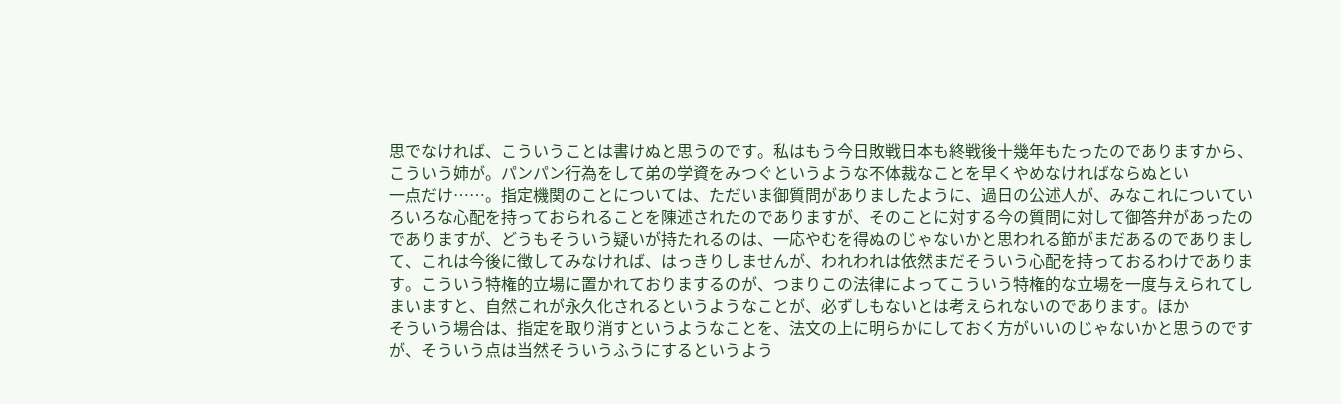思でなければ、こういうことは書けぬと思うのです。私はもう今日敗戦日本も終戦後十幾年もたったのでありますから、こういう姉が。パンパン行為をして弟の学資をみつぐというような不体裁なことを早くやめなければならぬとい
一点だけ……。指定機関のことについては、ただいま御質問がありましたように、過日の公述人が、みなこれについていろいろな心配を持っておられることを陳述されたのでありますが、そのことに対する今の質問に対して御答弁があったのでありますが、どうもそういう疑いが持たれるのは、一応やむを得ぬのじゃないかと思われる節がまだあるのでありまして、これは今後に徴してみなければ、はっきりしませんが、われわれは依然まだそういう心配を持っておるわけであります。こういう特権的立場に置かれておりまするのが、つまりこの法律によってこういう特権的な立場を一度与えられてしまいますと、自然これが永久化されるというようなことが、必ずしもないとは考えられないのであります。ほか
そういう場合は、指定を取り消すというようなことを、法文の上に明らかにしておく方がいいのじゃないかと思うのですが、そういう点は当然そういうふうにするというよう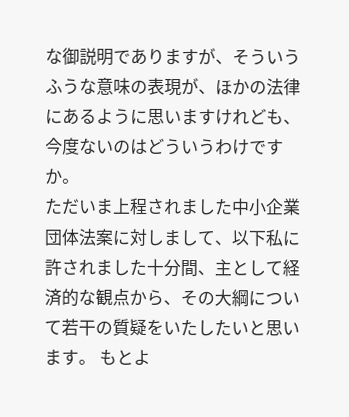な御説明でありますが、そういうふうな意味の表現が、ほかの法律にあるように思いますけれども、今度ないのはどういうわけですか。
ただいま上程されました中小企業団体法案に対しまして、以下私に許されました十分間、主として経済的な観点から、その大綱について若干の質疑をいたしたいと思います。 もとよ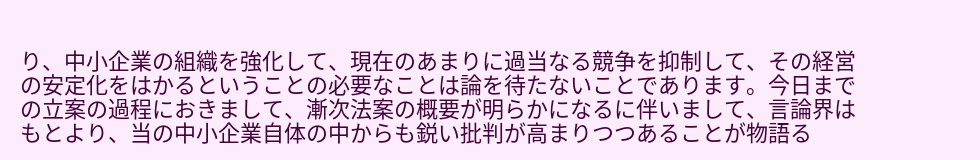り、中小企業の組織を強化して、現在のあまりに過当なる競争を抑制して、その経営の安定化をはかるということの必要なことは論を待たないことであります。今日までの立案の過程におきまして、漸次法案の概要が明らかになるに伴いまして、言論界はもとより、当の中小企業自体の中からも鋭い批判が高まりつつあることが物語る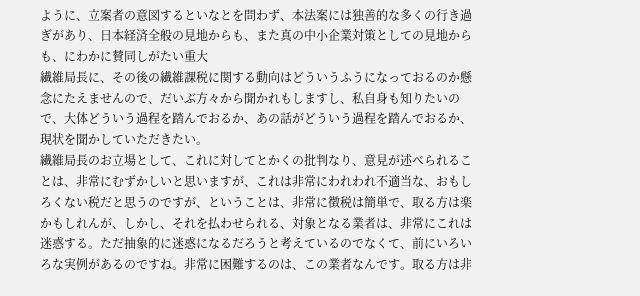ように、立案者の意図するといなとを問わず、本法案には独善的な多くの行き過ぎがあり、日本経済全般の見地からも、また真の中小企業対策としての見地からも、にわかに賛同しがたい重大
繊維局長に、その後の繊維課税に関する動向はどういうふうになっておるのか懸念にたえませんので、だいぶ方々から聞かれもしますし、私自身も知りたいので、大体どういう過程を踏んでおるか、あの話がどういう過程を踏んでおるか、現状を聞かしていただきたい。
繊維局長のお立場として、これに対してとかくの批判なり、意見が述べられることは、非常にむずかしいと思いますが、これは非常にわれわれ不適当な、おもしろくない税だと思うのですが、ということは、非常に徴税は簡単で、取る方は楽かもしれんが、しかし、それを払わせられる、対象となる業者は、非常にこれは迷惑する。ただ抽象的に迷惑になるだろうと考えているのでなくて、前にいろいろな実例があるのですね。非常に困難するのは、この業者なんです。取る方は非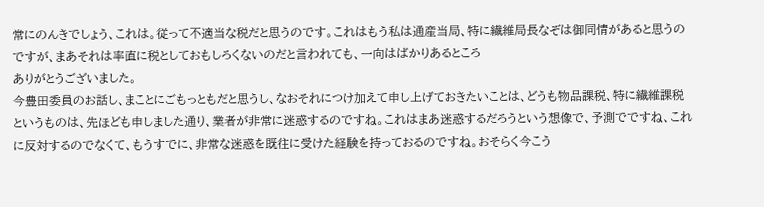常にのんきでしょう、これは。従って不適当な税だと思うのです。これはもう私は通産当局、特に繊維局長なぞは御同情があると思うのですが、まあそれは率直に税としておもしろくないのだと言われても、一向はばかりあるところ
ありがとうございました。
今豊田委員のお話し、まことにごもっともだと思うし、なおそれにつけ加えて申し上げておきたいことは、どうも物品課税、特に繊維課税というものは、先ほども申しました通り、業者が非常に迷惑するのですね。これはまあ迷惑するだろうという想像で、予測でですね、これに反対するのでなくて、もうすでに、非常な迷惑を既往に受けた経験を持っておるのですね。おそらく今こう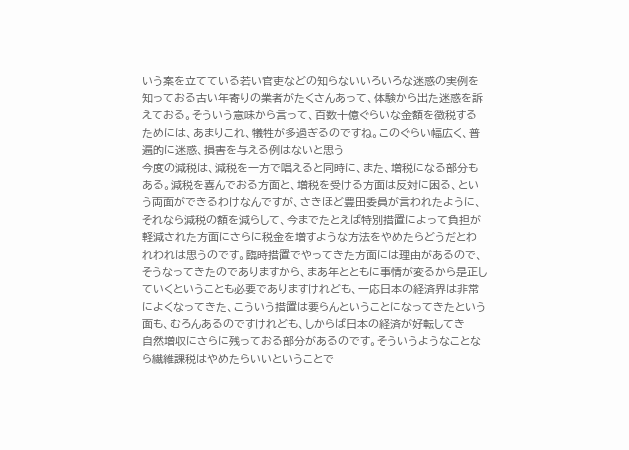いう案を立てている若い官吏などの知らないいろいろな迷惑の実例を知っておる古い年寄りの業者がたくさんあって、体験から出た迷惑を訴えておる。そういう意味から言って、百数十億ぐらいな金額を徴税するためには、あまりこれ、犠牲が多過ぎるのですね。このぐらい幅広く、普遍的に迷惑、損害を与える例はないと思う
今度の減税は、減税を一方で唱えると同時に、また、増税になる部分もある。減税を喜んでおる方面と、増税を受ける方面は反対に困る、という両面ができるわけなんですが、さきほど豊田委員が言われたように、それなら減税の額を減らして、今までたとえば特別措置によって負担が軽減された方面にさらに税金を増すような方法をやめたらどうだとわれわれは思うのです。臨時措置でやってきた方面には理由があるので、そうなってきたのでありますから、まあ年とともに事情が変るから是正していくということも必要でありますけれども、一応日本の経済界は非常によくなってきた、こういう措置は要らんということになってきたという面も、むろんあるのですけれども、しからば日本の経済が好転してき
自然増収にさらに残っておる部分があるのです。そういうようなことなら繊維課税はやめたらいいということで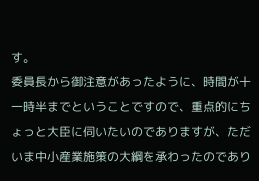す。
委員長から御注意があったように、時間が十一時半までということですので、重点的にちょっと大臣に伺いたいのでありますが、ただいま中小産業施策の大綱を承わったのであり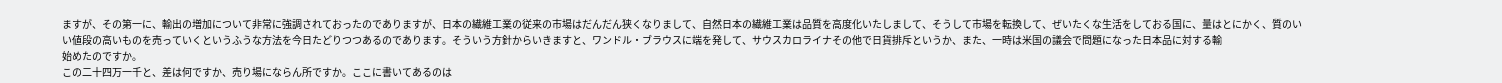ますが、その第一に、輸出の増加について非常に強調されておったのでありますが、日本の繊維工業の従来の市場はだんだん狭くなりまして、自然日本の繊維工業は品質を高度化いたしまして、そうして市場を転換して、ぜいたくな生活をしておる国に、量はとにかく、質のいい値段の高いものを売っていくというふうな方法を今日たどりつつあるのであります。そういう方針からいきますと、ワンドル・ブラウスに端を発して、サウスカロライナその他で日貨排斥というか、また、一時は米国の議会で問題になった日本品に対する輸
始めたのですか。
この二十四万一千と、差は何ですか、売り場にならん所ですか。ここに書いてあるのは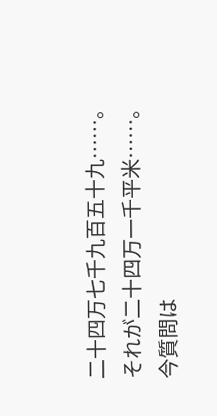二十四万七千九百五十九……。
それが二十四万一千平米……。
今質問は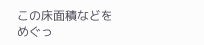この床面積などをめぐっ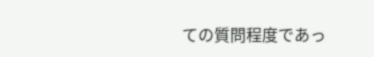ての質問程度であっ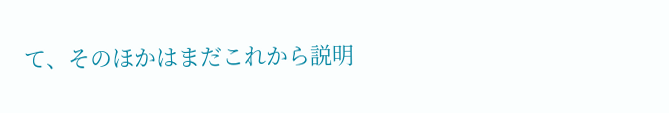て、そのほかはまだこれから説明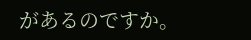があるのですか。